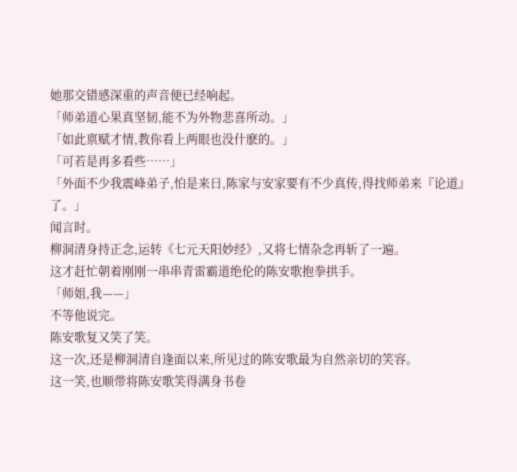她那交错感深重的声音便已经响起。
「师弟道心果真坚韧,能不为外物悲喜所动。」
「如此禀赋才情,教你看上两眼也没什麽的。」
「可若是再多看些……」
「外面不少我震峰弟子,怕是来日,陈家与安家要有不少真传,得找师弟来『论道』了。」
闻言时。
柳洞清身持正念,运转《七元天阳妙经》,又将七情杂念再斩了一遍。
这才赶忙朝着刚刚一串串青雷霸道绝伦的陈安歌抱拳拱手。
「师姐,我——」
不等他说完。
陈安歌复又笑了笑。
这一次,还是柳洞清自逢面以来,所见过的陈安歌最为自然亲切的笑容。
这一笑,也顺带将陈安歌笑得满身书卷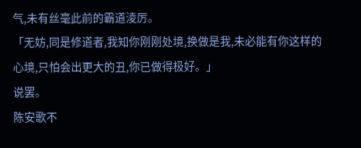气,未有丝毫此前的霸道淩厉。
「无妨,同是修道者,我知你刚刚处境,换做是我,未必能有你这样的心境,只怕会出更大的丑,你已做得极好。」
说罢。
陈安歌不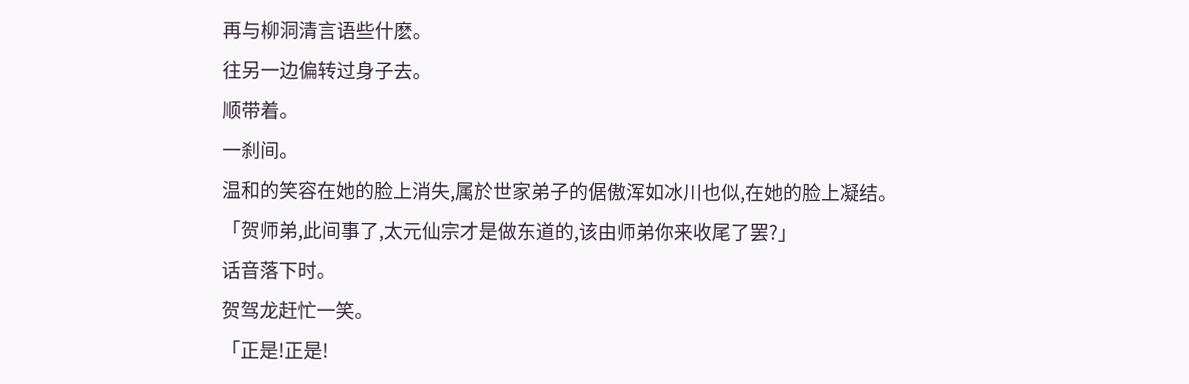再与柳洞清言语些什麽。
往另一边偏转过身子去。
顺带着。
一刹间。
温和的笑容在她的脸上消失,属於世家弟子的倨傲浑如冰川也似,在她的脸上凝结。
「贺师弟,此间事了,太元仙宗才是做东道的,该由师弟你来收尾了罢?」
话音落下时。
贺驾龙赶忙一笑。
「正是!正是!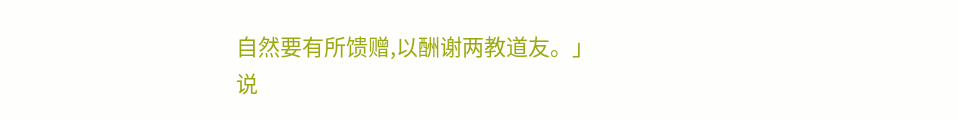自然要有所馈赠,以酬谢两教道友。」
说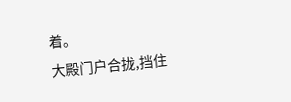着。
大殿门户合拢,挡住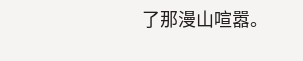了那漫山喧嚣。